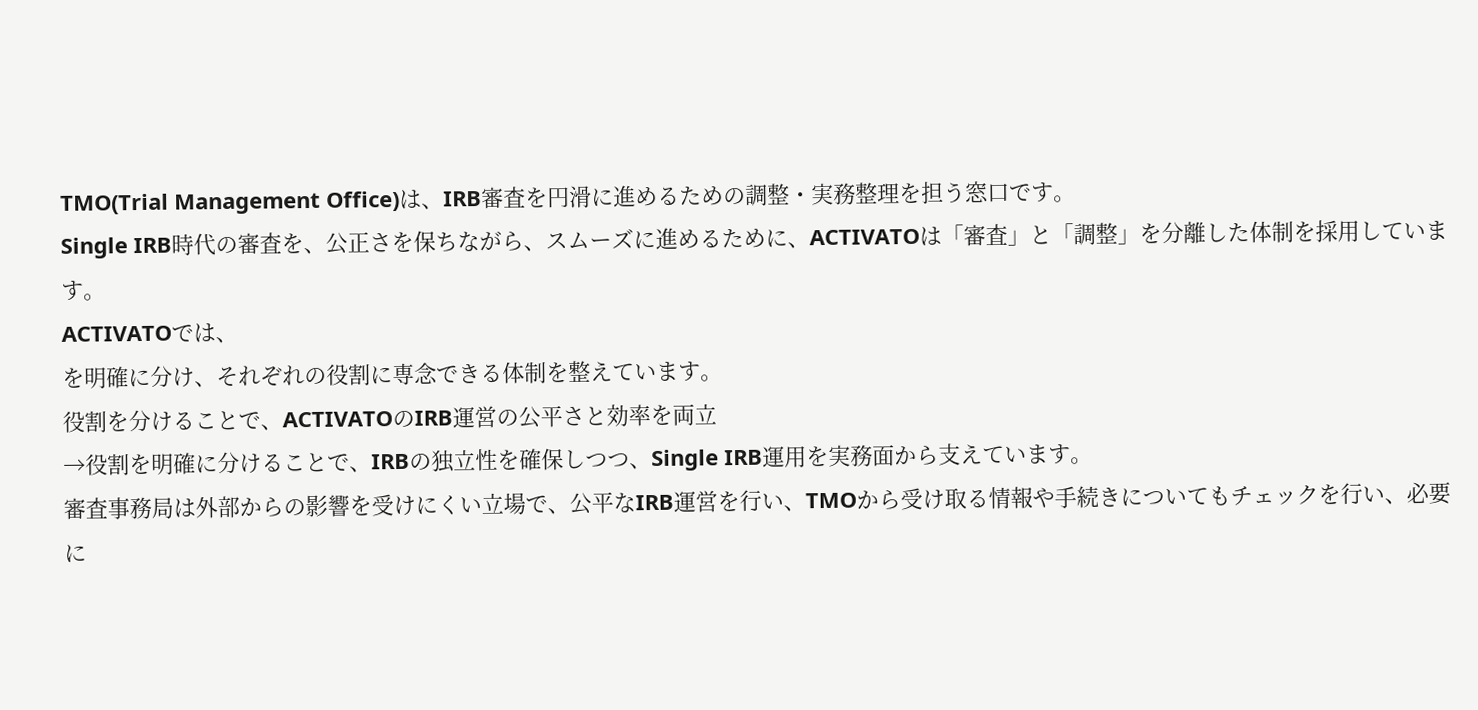TMO(Trial Management Office)は、IRB審査を円滑に進めるための調整・実務整理を担う窓口です。
Single IRB時代の審査を、公正さを保ちながら、スムーズに進めるために、ACTIVATOは「審査」と「調整」を分離した体制を採用しています。
ACTIVATOでは、
を明確に分け、それぞれの役割に専念できる体制を整えています。
役割を分けることで、ACTIVATOのIRB運営の公平さと効率を両立
→役割を明確に分けることで、IRBの独立性を確保しつつ、Single IRB運用を実務面から支えています。
審査事務局は外部からの影響を受けにくい立場で、公平なIRB運営を行い、TMOから受け取る情報や手続きについてもチェックを行い、必要に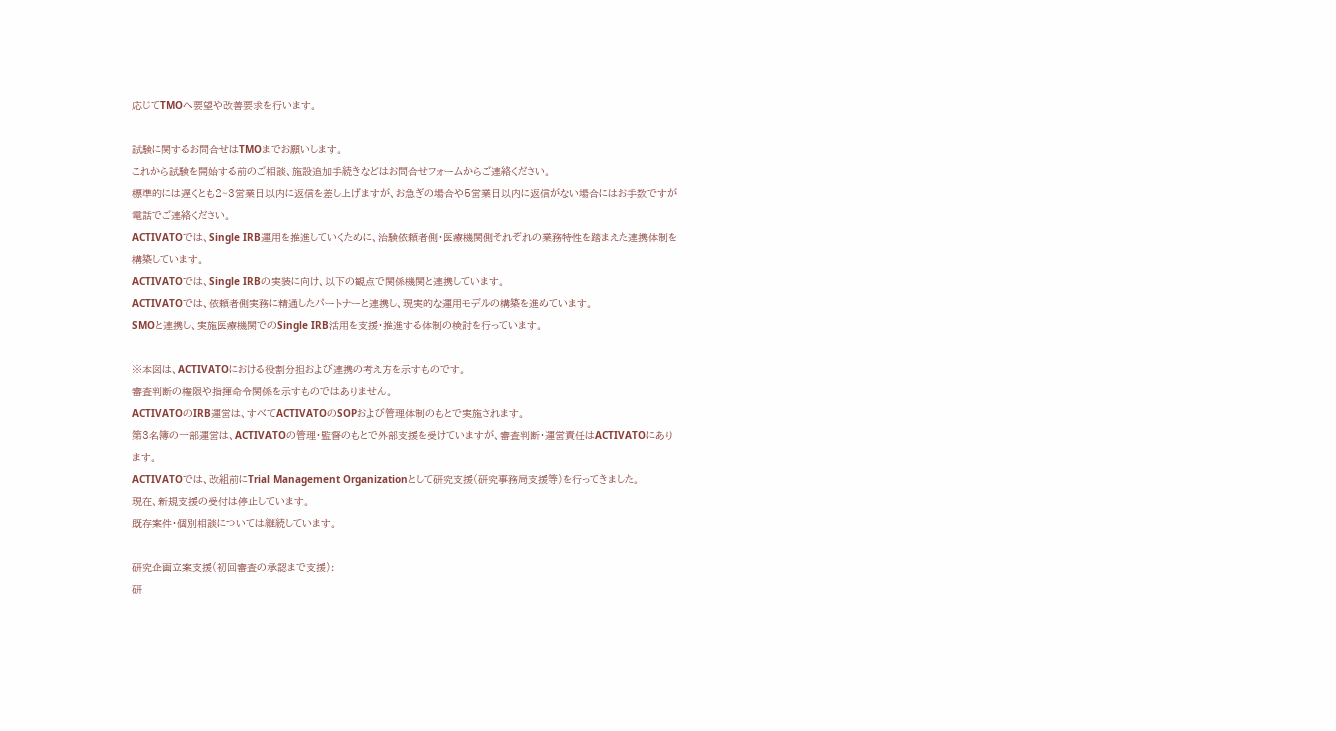応じてTMOへ要望や改善要求を行います。

試験に関するお問合せはTMOまでお願いします。
これから試験を開始する前のご相談、施設追加手続きなどはお問合せフォームからご連絡ください。
標準的には遅くとも2~3営業日以内に返信を差し上げますが、お急ぎの場合や5営業日以内に返信がない場合にはお手数ですが電話でご連絡ください。
ACTIVATOでは、Single IRB運用を推進していくために、治験依頼者側・医療機関側それぞれの業務特性を踏まえた連携体制を構築しています。
ACTIVATOでは、Single IRBの実装に向け、以下の観点で関係機関と連携しています。
ACTIVATOでは、依頼者側実務に精通したパートナーと連携し、現実的な運用モデルの構築を進めています。
SMOと連携し、実施医療機関でのSingle IRB活用を支援・推進する体制の検討を行っています。

※本図は、ACTIVATOにおける役割分担および連携の考え方を示すものです。
審査判断の権限や指揮命令関係を示すものではありません。
ACTIVATOのIRB運営は、すべてACTIVATOのSOPおよび管理体制のもとで実施されます。
第3名簿の一部運営は、ACTIVATOの管理・監督のもとで外部支援を受けていますが、審査判断・運営責任はACTIVATOにあります。
ACTIVATOでは、改組前にTrial Management Organizationとして研究支援(研究事務局支援等)を行ってきました。
現在、新規支援の受付は停止しています。
既存案件・個別相談については継続しています。

研究企画立案支援(初回審査の承認まで支援):
研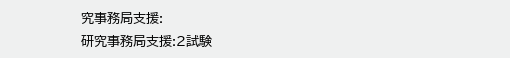究事務局支援:
研究事務局支援:2試験